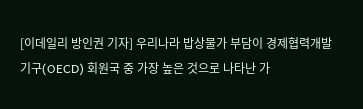[이데일리 방인권 기자] 우리나라 밥상물가 부담이 경제협력개발기구(OECD) 회원국 중 가장 높은 것으로 나타난 가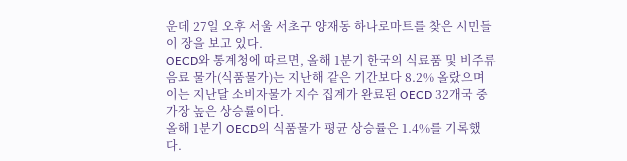운데 27일 오후 서울 서초구 양재동 하나로마트를 찾은 시민들이 장을 보고 있다.
OECD와 통계청에 따르면, 올해 1분기 한국의 식료품 및 비주류 음료 물가(식품물가)는 지난해 같은 기간보다 8.2% 올랐으며 이는 지난달 소비자물가 지수 집계가 완료된 OECD 32개국 중 가장 높은 상승률이다.
올해 1분기 OECD의 식품물가 평균 상승률은 1.4%를 기록했다.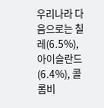우리나라 다음으로는 칠레(6.5%), 아이슬란드(6.4%), 콜롬비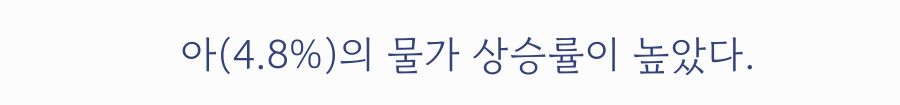아(4.8%)의 물가 상승률이 높았다.